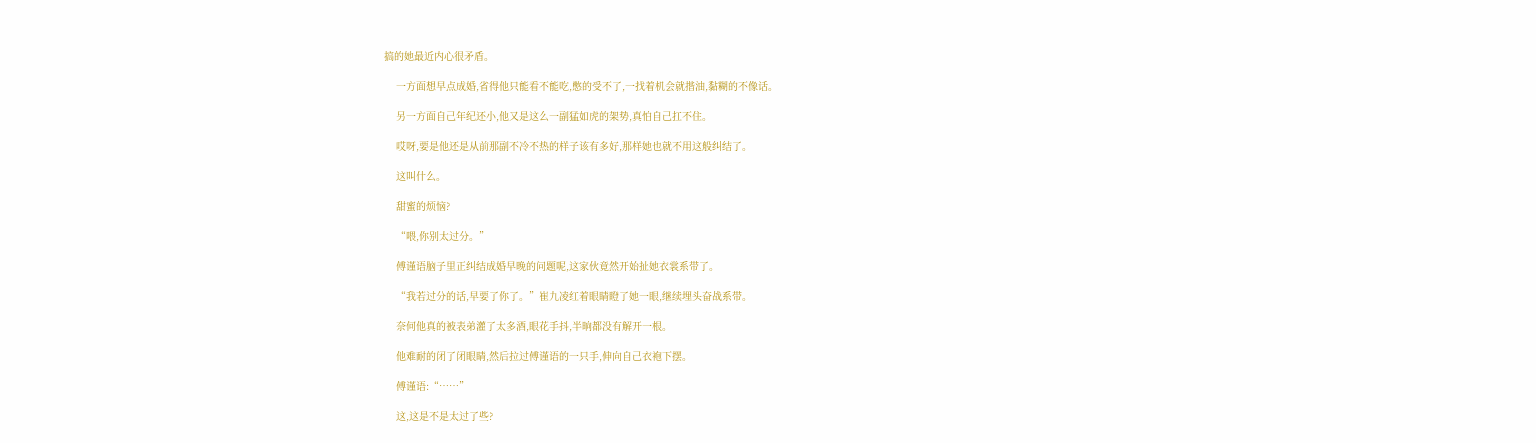搞的她最近内心很矛盾。

    一方面想早点成婚,省得他只能看不能吃,憋的受不了,一找着机会就揩油,黏糊的不像话。

    另一方面自己年纪还小,他又是这么一副猛如虎的架势,真怕自己扛不住。

    哎呀,要是他还是从前那副不冷不热的样子该有多好,那样她也就不用这般纠结了。

    这叫什么。

    甜蜜的烦恼?

    “喂,你别太过分。”

    傅谨语脑子里正纠结成婚早晚的问题呢,这家伙竟然开始扯她衣裳系带了。

    “我若过分的话,早要了你了。”崔九凌红着眼睛瞪了她一眼,继续埋头奋战系带。

    奈何他真的被表弟灌了太多酒,眼花手抖,半晌都没有解开一根。

    他难耐的闭了闭眼睛,然后拉过傅谨语的一只手,伸向自己衣袍下摆。

    傅谨语:“……”

    这,这是不是太过了些?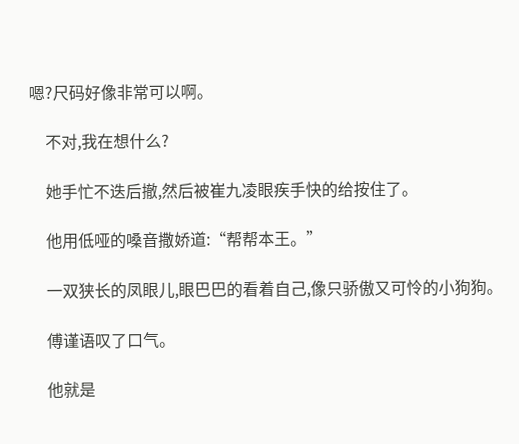嗯?尺码好像非常可以啊。

    不对,我在想什么?

    她手忙不迭后撤,然后被崔九凌眼疾手快的给按住了。

    他用低哑的嗓音撒娇道:“帮帮本王。”

    一双狭长的凤眼儿,眼巴巴的看着自己,像只骄傲又可怜的小狗狗。

    傅谨语叹了口气。

    他就是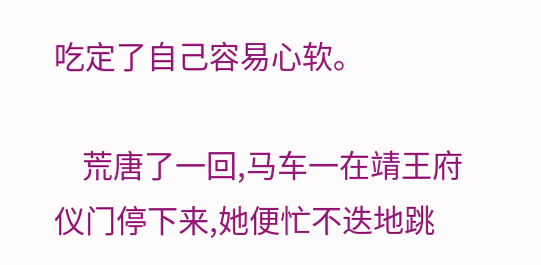吃定了自己容易心软。

    荒唐了一回,马车一在靖王府仪门停下来,她便忙不迭地跳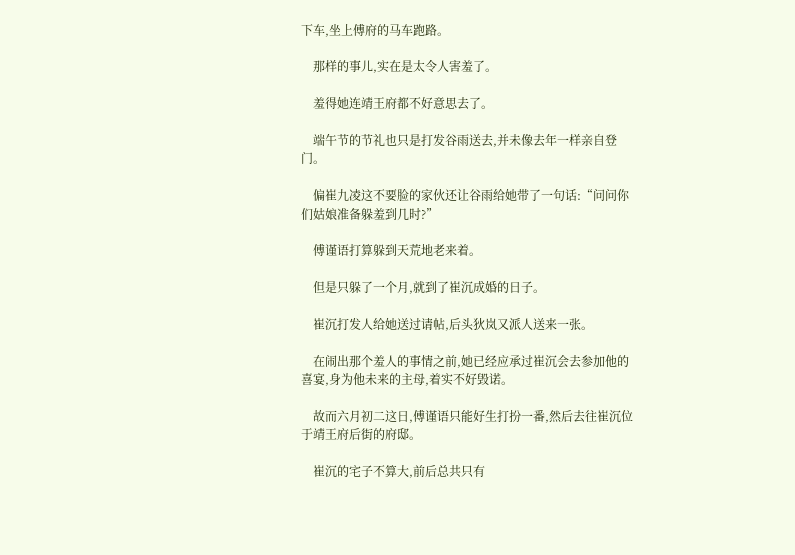下车,坐上傅府的马车跑路。

    那样的事儿,实在是太令人害羞了。

    羞得她连靖王府都不好意思去了。

    端午节的节礼也只是打发谷雨送去,并未像去年一样亲自登门。

    偏崔九凌这不要脸的家伙还让谷雨给她带了一句话:“问问你们姑娘准备躲羞到几时?”

    傅谨语打算躲到天荒地老来着。

    但是只躲了一个月,就到了崔沉成婚的日子。

    崔沉打发人给她送过请帖,后头狄岚又派人送来一张。

    在闹出那个羞人的事情之前,她已经应承过崔沉会去参加他的喜宴,身为他未来的主母,着实不好毁诺。

    故而六月初二这日,傅谨语只能好生打扮一番,然后去往崔沉位于靖王府后街的府邸。

    崔沉的宅子不算大,前后总共只有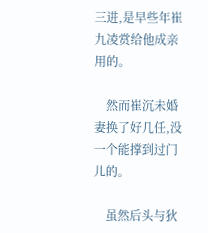三进,是早些年崔九凌赏给他成亲用的。

    然而崔沉未婚妻换了好几任,没一个能撑到过门儿的。

    虽然后头与狄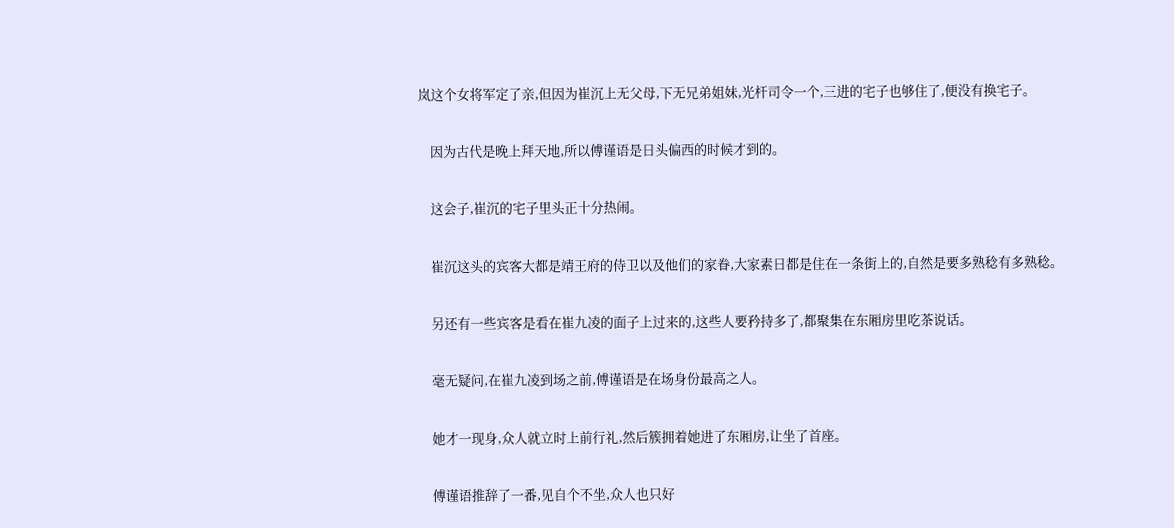岚这个女将军定了亲,但因为崔沉上无父母,下无兄弟姐妹,光杆司令一个,三进的宅子也够住了,便没有换宅子。

    因为古代是晚上拜天地,所以傅谨语是日头偏西的时候才到的。

    这会子,崔沉的宅子里头正十分热闹。

    崔沉这头的宾客大都是靖王府的侍卫以及他们的家眷,大家素日都是住在一条街上的,自然是要多熟稔有多熟稔。

    另还有一些宾客是看在崔九凌的面子上过来的,这些人要矜持多了,都聚集在东厢房里吃茶说话。

    毫无疑问,在崔九凌到场之前,傅谨语是在场身份最高之人。

    她才一现身,众人就立时上前行礼,然后簇拥着她进了东厢房,让坐了首座。

    傅谨语推辞了一番,见自个不坐,众人也只好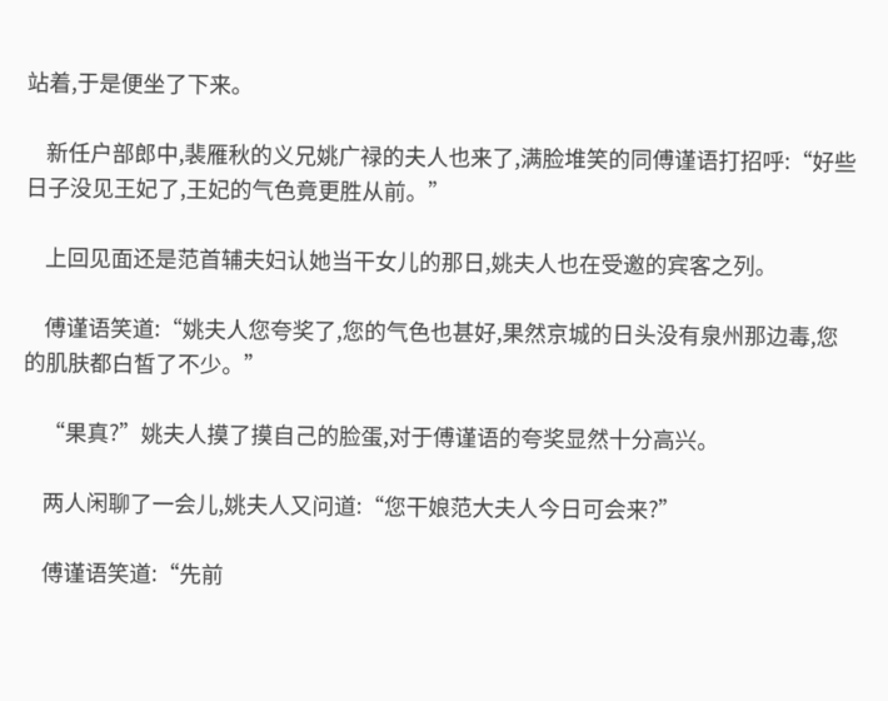站着,于是便坐了下来。

    新任户部郎中,裴雁秋的义兄姚广禄的夫人也来了,满脸堆笑的同傅谨语打招呼:“好些日子没见王妃了,王妃的气色竟更胜从前。”

    上回见面还是范首辅夫妇认她当干女儿的那日,姚夫人也在受邀的宾客之列。

    傅谨语笑道:“姚夫人您夸奖了,您的气色也甚好,果然京城的日头没有泉州那边毒,您的肌肤都白皙了不少。”

    “果真?”姚夫人摸了摸自己的脸蛋,对于傅谨语的夸奖显然十分高兴。

    两人闲聊了一会儿,姚夫人又问道:“您干娘范大夫人今日可会来?”

    傅谨语笑道:“先前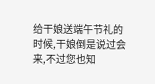给干娘送端午节礼的时候,干娘倒是说过会来,不过您也知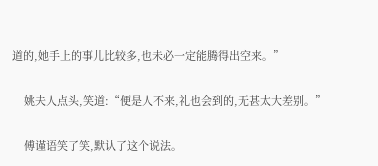道的,她手上的事儿比较多,也未必一定能腾得出空来。”

    姚夫人点头,笑道:“便是人不来,礼也会到的,无甚太大差别。”

    傅谨语笑了笑,默认了这个说法。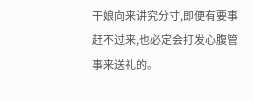干娘向来讲究分寸,即便有要事赶不过来,也必定会打发心腹管事来送礼的。